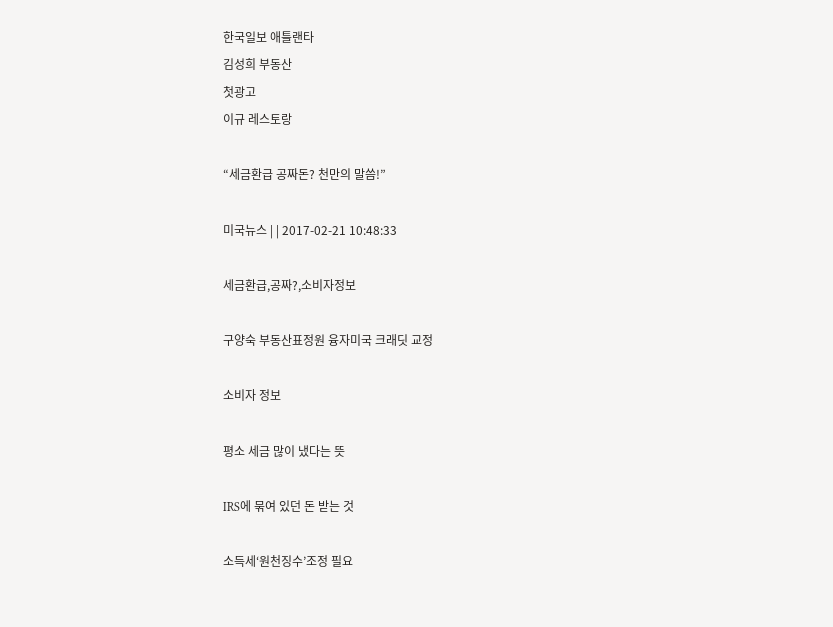한국일보 애틀랜타
김성희 부동산
첫광고
이규 레스토랑

“세금환급 공짜돈? 천만의 말씀!”

미국뉴스 | | 2017-02-21 10:48:33

세금환급,공짜?,소비자정보

구양숙 부동산표정원 융자미국 크래딧 교정

소비자 정보

평소 세금 많이 냈다는 뜻

IRS에 묶여 있던 돈 받는 것

소득세‘원천징수’조정 필요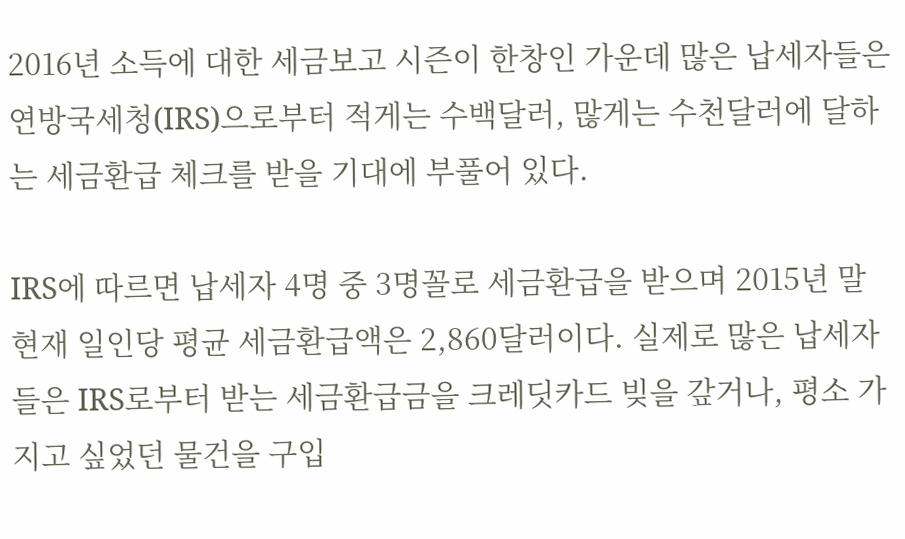2016년 소득에 대한 세금보고 시즌이 한창인 가운데 많은 납세자들은 연방국세청(IRS)으로부터 적게는 수백달러, 많게는 수천달러에 달하는 세금환급 체크를 받을 기대에 부풀어 있다.

IRS에 따르면 납세자 4명 중 3명꼴로 세금환급을 받으며 2015년 말 현재 일인당 평균 세금환급액은 2,860달러이다. 실제로 많은 납세자들은 IRS로부터 받는 세금환급금을 크레딧카드 빚을 갚거나, 평소 가지고 싶었던 물건을 구입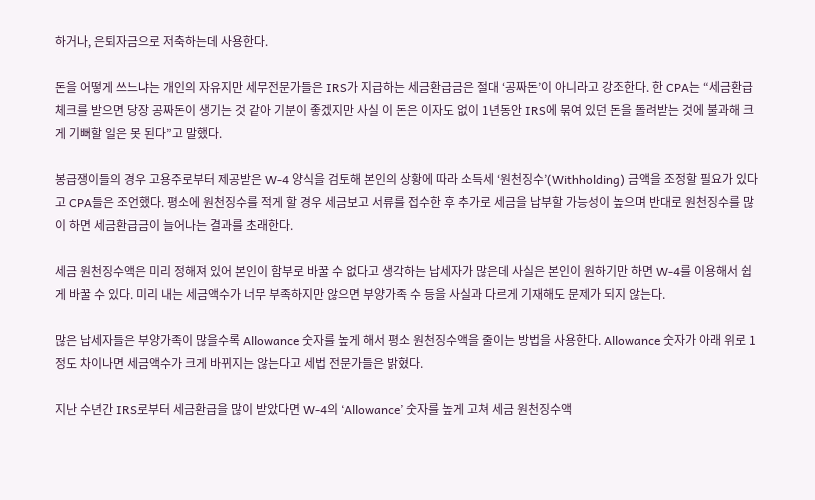하거나, 은퇴자금으로 저축하는데 사용한다.

돈을 어떻게 쓰느냐는 개인의 자유지만 세무전문가들은 IRS가 지급하는 세금환급금은 절대 ‘공짜돈’이 아니라고 강조한다. 한 CPA는 “세금환급 체크를 받으면 당장 공짜돈이 생기는 것 같아 기분이 좋겠지만 사실 이 돈은 이자도 없이 1년동안 IRS에 묶여 있던 돈을 돌려받는 것에 불과해 크게 기뻐할 일은 못 된다”고 말했다.

봉급쟁이들의 경우 고용주로부터 제공받은 W-4 양식을 검토해 본인의 상황에 따라 소득세 ‘원천징수’(Withholding) 금액을 조정할 필요가 있다고 CPA들은 조언했다. 평소에 원천징수를 적게 할 경우 세금보고 서류를 접수한 후 추가로 세금을 납부할 가능성이 높으며 반대로 원천징수를 많이 하면 세금환급금이 늘어나는 결과를 초래한다.

세금 원천징수액은 미리 정해져 있어 본인이 함부로 바꿀 수 없다고 생각하는 납세자가 많은데 사실은 본인이 원하기만 하면 W-4를 이용해서 쉽게 바꿀 수 있다. 미리 내는 세금액수가 너무 부족하지만 않으면 부양가족 수 등을 사실과 다르게 기재해도 문제가 되지 않는다.

많은 납세자들은 부양가족이 많을수록 Allowance 숫자를 높게 해서 평소 원천징수액을 줄이는 방법을 사용한다. Allowance 숫자가 아래 위로 1 정도 차이나면 세금액수가 크게 바뀌지는 않는다고 세법 전문가들은 밝혔다.

지난 수년간 IRS로부터 세금환급을 많이 받았다면 W-4의 ‘Allowance’ 숫자를 높게 고쳐 세금 원천징수액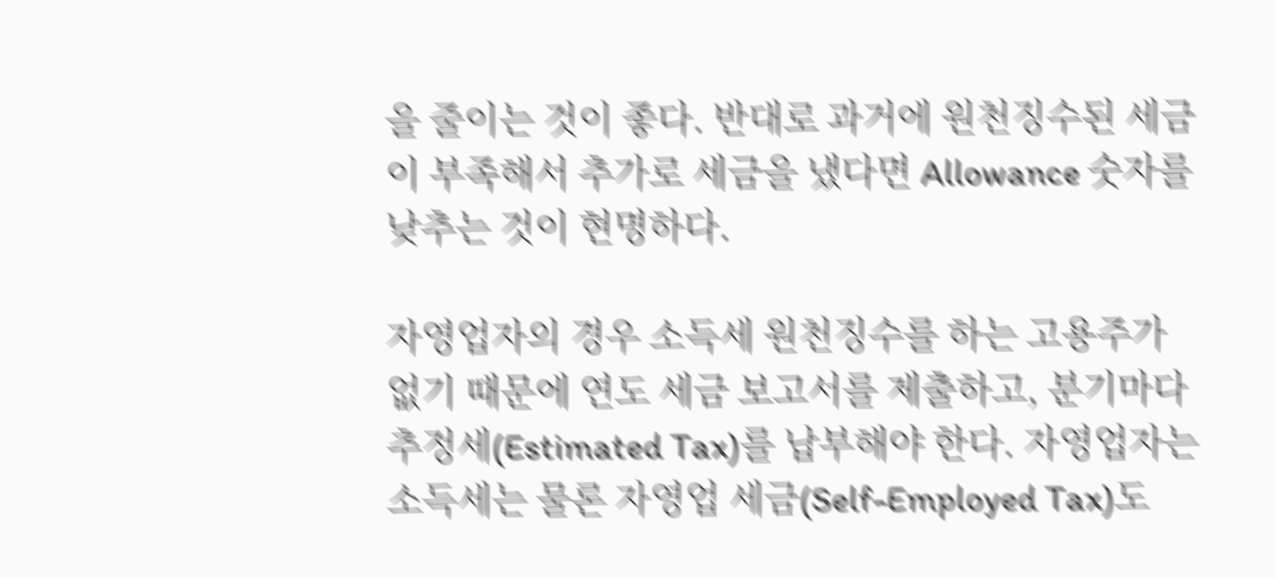을 줄이는 것이 좋다. 반대로 과거에 원천징수된 세금이 부족해서 추가로 세금을 냈다면 Allowance 숫자를 낮추는 것이 현명하다.

자영업자의 경우 소득세 원천징수를 하는 고용주가 없기 때문에 연도 세금 보고서를 제출하고, 분기마다 추정세(Estimated Tax)를 납부해야 한다. 자영업자는 소득세는 물론 자영업 세금(Self-Employed Tax)도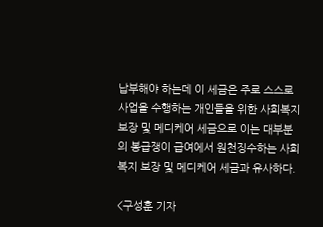납부해야 하는데 이 세금은 주로 스스로 사업을 수행하는 개인들을 위한 사회복지 보장 및 메디케어 세금으로 이는 대부분의 봉급쟁이 급여에서 원천징수하는 사회복지 보장 및 메디케어 세금과 유사하다.

<구성훈 기자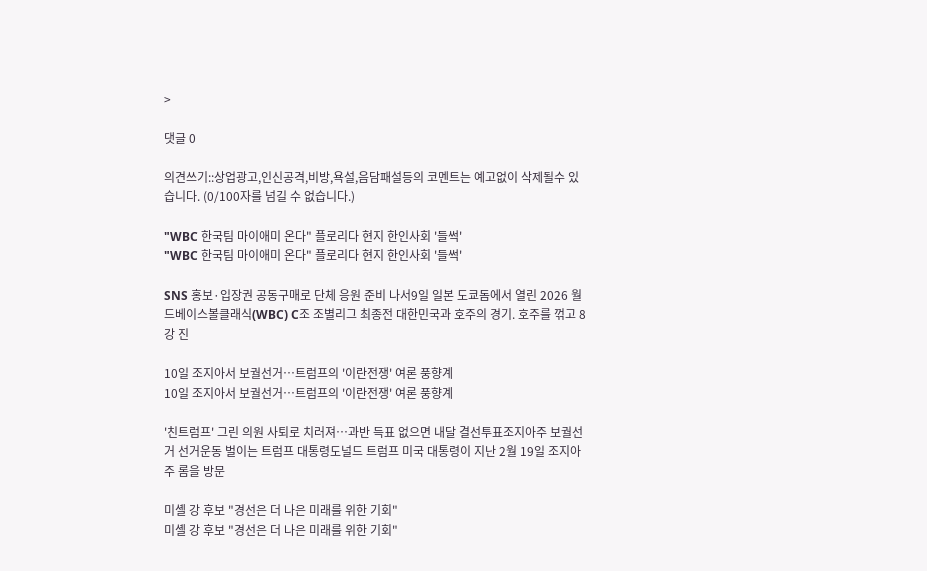>

댓글 0

의견쓰기::상업광고,인신공격,비방,욕설,음담패설등의 코멘트는 예고없이 삭제될수 있습니다. (0/100자를 넘길 수 없습니다.)

"WBC 한국팀 마이애미 온다" 플로리다 현지 한인사회 '들썩'
"WBC 한국팀 마이애미 온다" 플로리다 현지 한인사회 '들썩'

SNS 홍보·입장권 공동구매로 단체 응원 준비 나서9일 일본 도쿄돔에서 열린 2026 월드베이스볼클래식(WBC) C조 조별리그 최종전 대한민국과 호주의 경기. 호주를 꺾고 8강 진

10일 조지아서 보궐선거…트럼프의 '이란전쟁' 여론 풍향계
10일 조지아서 보궐선거…트럼프의 '이란전쟁' 여론 풍향계

'친트럼프' 그린 의원 사퇴로 치러져…과반 득표 없으면 내달 결선투표조지아주 보궐선거 선거운동 벌이는 트럼프 대통령도널드 트럼프 미국 대통령이 지난 2월 19일 조지아주 롬을 방문

미셸 강 후보 "경선은 더 나은 미래를 위한 기회"
미셸 강 후보 "경선은 더 나은 미래를 위한 기회"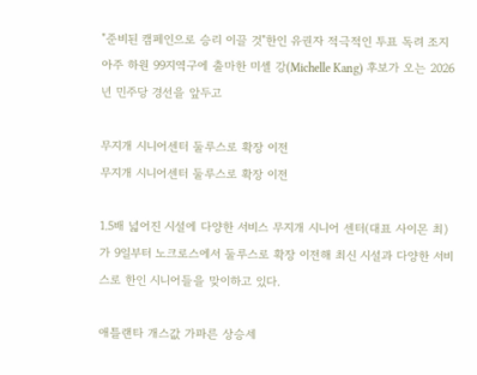"준비된 캠페인으로 승리 이끌 것"한인 유권자 적극적인 투표 독려 조지아주 하원 99지역구에 출마한 미셸 강(Michelle Kang) 후보가 오는 2026년 민주당 경선을 앞두고

무지개 시니어센터 둘루스로 확장 이전
무지개 시니어센터 둘루스로 확장 이전

1.5배 넓어진 시설에 다양한 서비스 무지개 시니어 센터(대표 사이몬 최)가 9일부터 노크로스에서 둘루스로 확장 이전해 최신 시설과 다양한 서비스로 한인 시니어들을 맞이하고 있다.

애틀랜타 개스값 가파른 상승세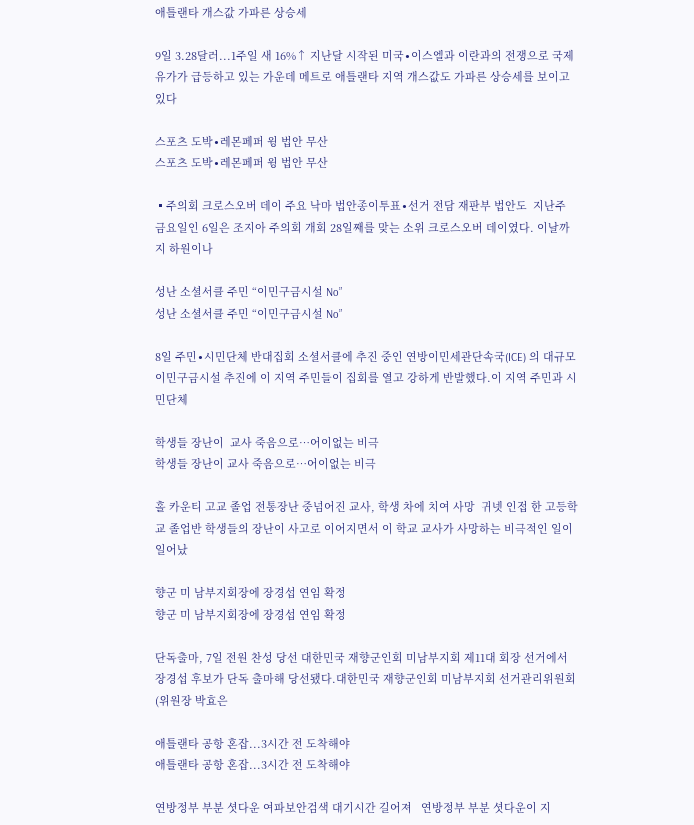애틀랜타 개스값 가파른 상승세

9일 3.28달러...1주일 새 16%↑ 지난달 시작된 미국∙이스엘과 이란과의 전쟁으로 국제 유가가 급등하고 있는 가운데 메트로 애틀랜타 지역 개스값도 가파른 상승세를 보이고 있다

스포츠 도박∙레몬페퍼 윙 법안 무산
스포츠 도박∙레몬페퍼 윙 법안 무산

▪주의회 크로스오버 데이 주요 낙마 법안종이투표∙선거 전담 재판부 법안도  지난주 금요일인 6일은 조지아 주의회 개회 28일째를 맞는 소위 크로스오버 데이였다. 이날까지 하원이나

성난 소셜서클 주민 “이민구금시설 No”
성난 소셜서클 주민 “이민구금시설 No”

8일 주민∙시민단체 반대집회 소셜서클에 추진 중인 연방이민세관단속국(ICE) 의 대규모 이민구금시설 추진에 이 지역 주민들이 집회를 열고 강하게 반발했다.이 지역 주민과 시민단체

학생들 장난이  교사 죽음으로…어이없는 비극
학생들 장난이 교사 죽음으로…어이없는 비극

홀 카운티 고교 졸업 전통장난 중넘어진 교사, 학생 차에 치여 사망  귀넷 인접 한 고등학교 졸업반 학생들의 장난이 사고로 이어지면서 이 학교 교사가 사망하는 비극적인 일이 일어났

향군 미 남부지회장에 장경섭 연임 확정
향군 미 남부지회장에 장경섭 연임 확정

단독출마, 7일 전원 찬성 당선 대한민국 재향군인회 미남부지회 제11대 회장 선거에서 장경섭 후보가 단독 출마해 당선됐다.대한민국 재향군인회 미남부지회 선거관리위원회(위원장 박효은

애틀랜타 공항 혼잡...3시간 전 도착해야
애틀랜타 공항 혼잡...3시간 전 도착해야

연방정부 부분 셧다운 여파보안검색 대기시간 길어져   연방정부 부분 셧다운이 지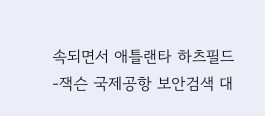속되면서 애틀랜타 하츠필드-잭슨 국제공항 보안검색 대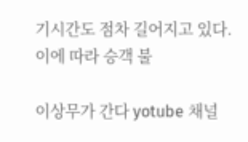기시간도 점차 길어지고 있다. 이에 따라 승객 불

이상무가 간다 yotube 채널